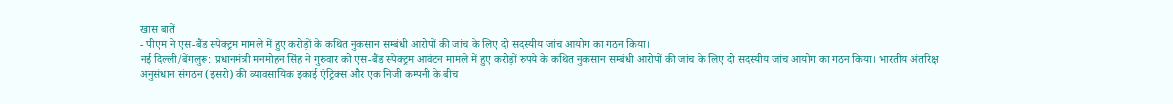खास बातें
- पीएम ने एस-बैंड स्पेक्ट्रम मामले में हुए करोड़ों के कथित नुकसान सम्बंधी आरोपों की जांच के लिए दो सदस्यीय जांच आयोग का गठन किया।
नई दिल्ली/बेंगलुरू: प्रधानमंत्री मनमोहन सिंह ने गुरुवार को एस-बैंड स्पेक्ट्रम आवंटन मामले में हुए करोड़ों रुपये के कथित नुकसान सम्बंधी आरोपों की जांच के लिए दो सदस्यीय जांच आयोग का गठन किया। भारतीय अंतरिक्ष अनुसंधान संगठन (इसरो) की व्यावसायिक इकाई एंट्रिक्स और एक निजी कम्पनी के बीच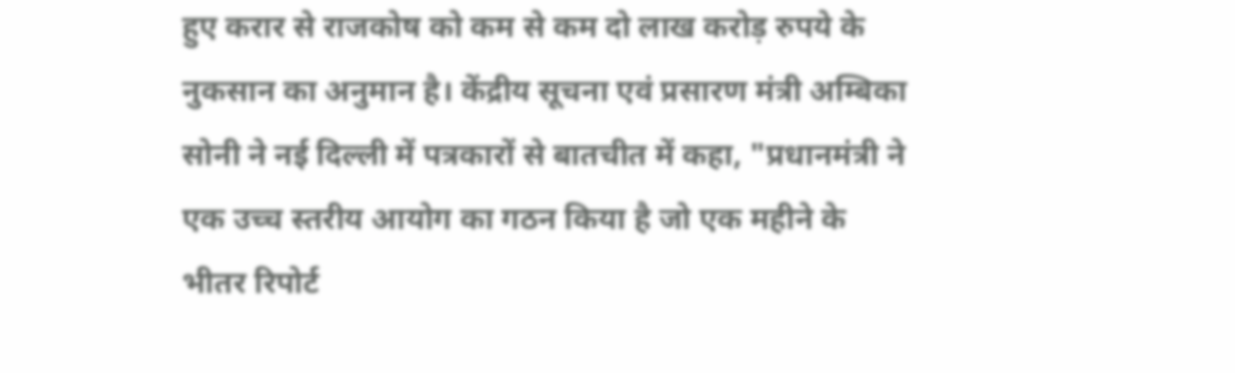हुए करार से राजकोष को कम से कम दो लाख करोड़ रुपये के नुकसान का अनुमान है। केंद्रीय सूचना एवं प्रसारण मंत्री अम्बिका सोनी ने नई दिल्ली में पत्रकारों से बातचीत में कहा, "प्रधानमंत्री ने एक उच्च स्तरीय आयोग का गठन किया है जो एक महीने के भीतर रिपोर्ट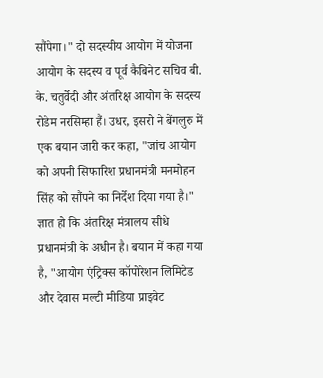सौंपेगा।" दो सदस्यीय आयोग में योजना आयोग के सदस्य व पूर्व कैबिनेट सचिव बी. के. चतुर्वेदी और अंतरिक्ष आयोग के सदस्य रोडेम नरसिम्हा हैं। उधर, इसरो ने बेंगलुरु में एक बयान जारी कर कहा, "जांच आयोग को अपनी सिफारिश प्रधानमंत्री मनमोहन सिंह को सौंपने का निर्देश दिया गया है।" ज्ञात हो कि अंतरिक्ष मंत्रालय सीधे प्रधानमंत्री के अधीन है। बयान में कहा गया है, "आयोग एंट्रिक्स कॉपोरेशन लिमिटेड और देवास मल्टी मीडिया प्राइवेट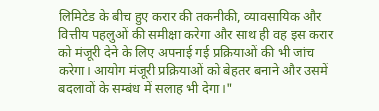लिमिटेड के बीच हुए करार की तकनीकी, व्यावसायिक और वित्तीय पहलुओं की समीक्षा करेगा और साथ ही वह इस करार को मंजूरी देने के लिए अपनाई गई प्रक्रियाओं की भी जांच करेगा। आयोग मंजूरी प्रक्रियाओं को बेहतर बनाने और उसमें बदलावों के सम्बंध में सलाह भी देगा।"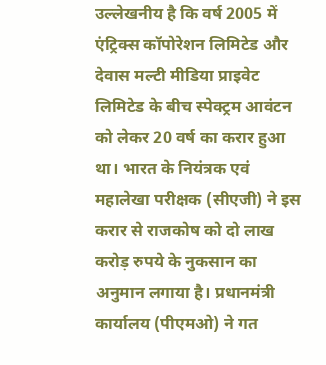उल्लेखनीय है कि वर्ष 2005 में एंट्रिक्स कॉपोरेशन लिमिटेड और देवास मल्टी मीडिया प्राइवेट लिमिटेड के बीच स्पेक्ट्रम आवंटन को लेकर 20 वर्ष का करार हुआ था। भारत के नियंत्रक एवं महालेखा परीक्षक (सीएजी) ने इस करार से राजकोष को दो लाख करोड़ रुपये के नुकसान का अनुमान लगाया है। प्रधानमंत्री कार्यालय (पीएमओ) ने गत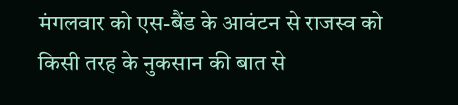मंगलवार को एस-बैंड के आवंटन से राजस्व को किसी तरह के नुकसान की बात से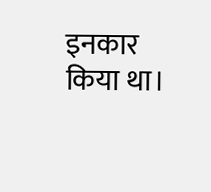इनकार किया था।